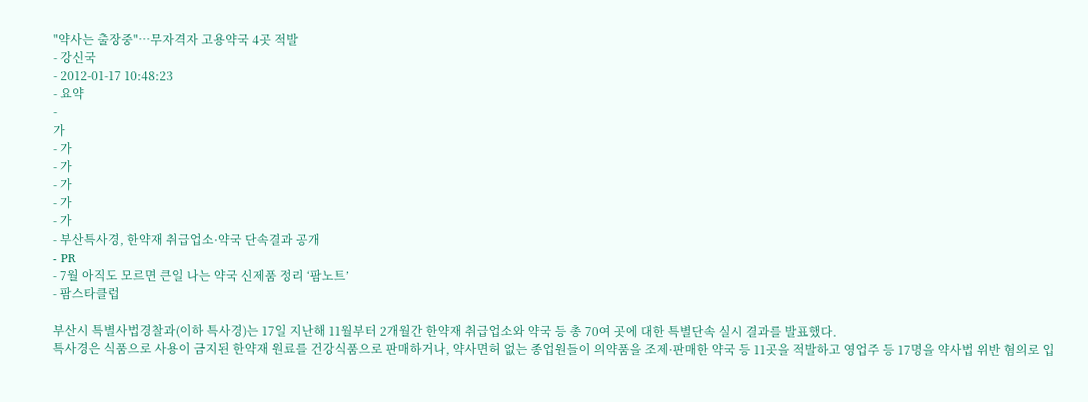"약사는 출장중"…무자격자 고용약국 4곳 적발
- 강신국
- 2012-01-17 10:48:23
- 요약
-
가
- 가
- 가
- 가
- 가
- 가
- 부산특사경, 한약재 취급업소·약국 단속결과 공개
- PR
- 7월 아직도 모르면 큰일 나는 약국 신제품 정리 ‘팜노트’
- 팜스타클럽

부산시 특별사법경찰과(이하 특사경)는 17일 지난해 11월부터 2개월간 한약재 취급업소와 약국 등 총 70여 곳에 대한 특별단속 실시 결과를 발표했다.
특사경은 식품으로 사용이 금지된 한약재 원료를 건강식품으로 판매하거나, 약사면허 없는 종업원들이 의약품을 조제·판매한 약국 등 11곳을 적발하고 영업주 등 17명을 약사법 위반 혐의로 입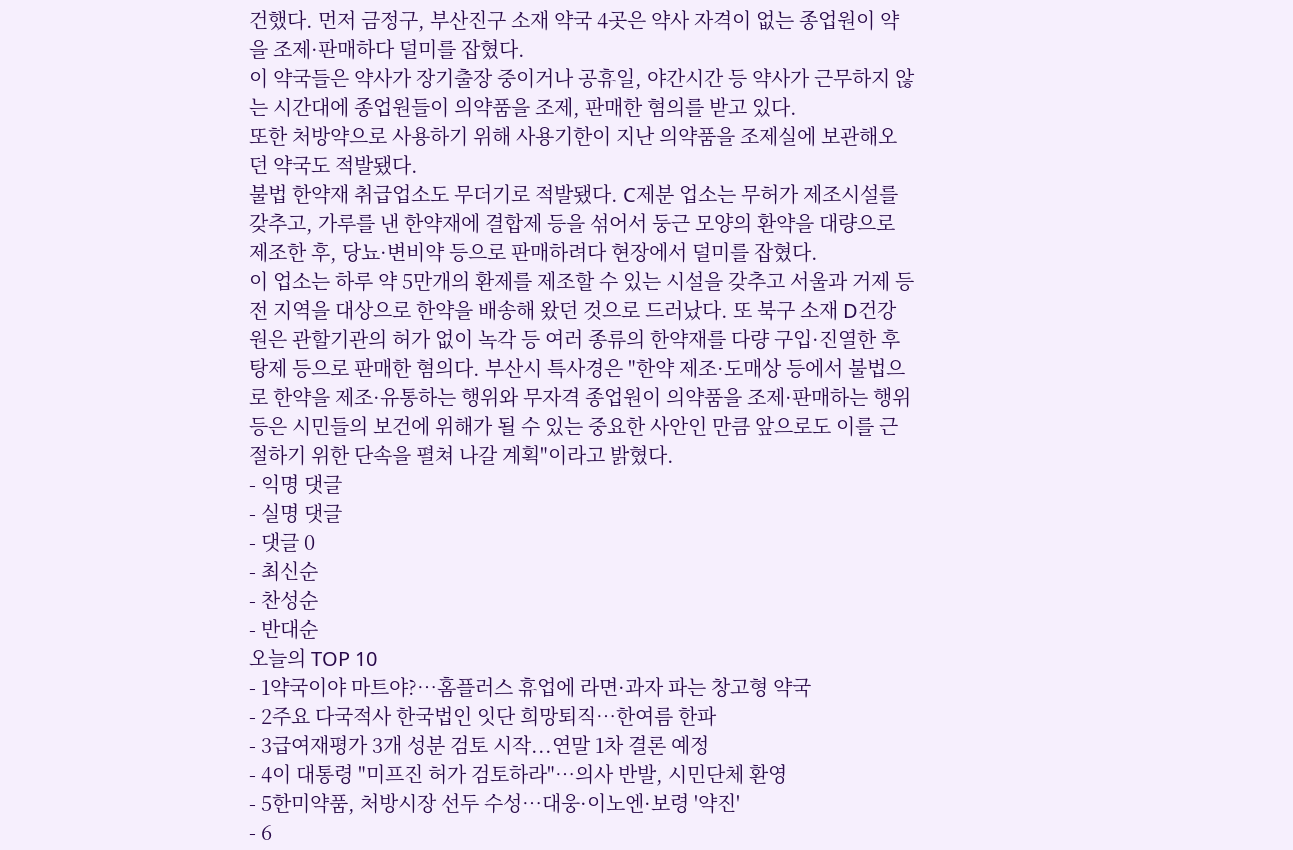건했다. 먼저 금정구, 부산진구 소재 약국 4곳은 약사 자격이 없는 종업원이 약을 조제·판매하다 덜미를 잡혔다.
이 약국들은 약사가 장기출장 중이거나 공휴일, 야간시간 등 약사가 근무하지 않는 시간대에 종업원들이 의약품을 조제, 판매한 혐의를 받고 있다.
또한 처방약으로 사용하기 위해 사용기한이 지난 의약품을 조제실에 보관해오던 약국도 적발됐다.
불법 한약재 취급업소도 무더기로 적발됐다. C제분 업소는 무허가 제조시설를 갖추고, 가루를 낸 한약재에 결합제 등을 섞어서 둥근 모양의 환약을 대량으로 제조한 후, 당뇨·변비약 등으로 판매하려다 현장에서 덜미를 잡혔다.
이 업소는 하루 약 5만개의 환제를 제조할 수 있는 시설을 갖추고 서울과 거제 등 전 지역을 대상으로 한약을 배송해 왔던 것으로 드러났다. 또 북구 소재 D건강원은 관할기관의 허가 없이 녹각 등 여러 종류의 한약재를 다량 구입·진열한 후 탕제 등으로 판매한 혐의다. 부산시 특사경은 "한약 제조·도매상 등에서 불법으로 한약을 제조·유통하는 행위와 무자격 종업원이 의약품을 조제·판매하는 행위 등은 시민들의 보건에 위해가 될 수 있는 중요한 사안인 만큼 앞으로도 이를 근절하기 위한 단속을 펼쳐 나갈 계획"이라고 밝혔다.
- 익명 댓글
- 실명 댓글
- 댓글 0
- 최신순
- 찬성순
- 반대순
오늘의 TOP 10
- 1약국이야 마트야?…홈플러스 휴업에 라면·과자 파는 창고형 약국
- 2주요 다국적사 한국법인 잇단 희망퇴직…한여름 한파
- 3급여재평가 3개 성분 검토 시작...연말 1차 결론 예정
- 4이 대통령 "미프진 허가 검토하라"…의사 반발, 시민단체 환영
- 5한미약품, 처방시장 선두 수성…대웅·이노엔·보령 '약진'
- 6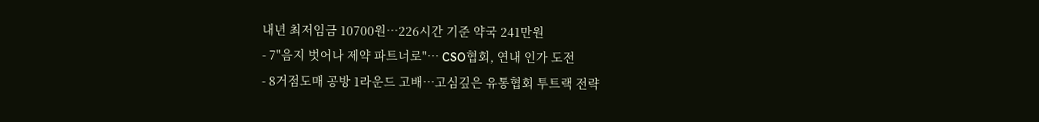내년 최저임금 10700원…226시간 기준 약국 241만원
- 7"음지 벗어나 제약 파트너로"… CSO협회, 연내 인가 도전
- 8거점도매 공방 1라운드 고배…고심깊은 유통협회 투트랙 전략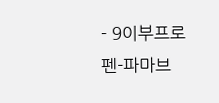- 9이부프로펜-파마브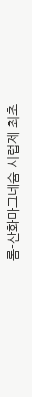롬-산화마그네슘 시럽제 최초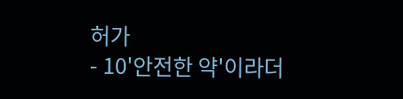허가
- 10'안전한 약'이라더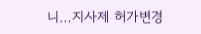니…지사제 허가변경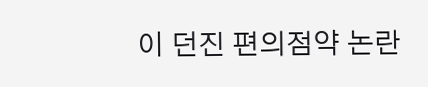이 던진 편의점약 논란